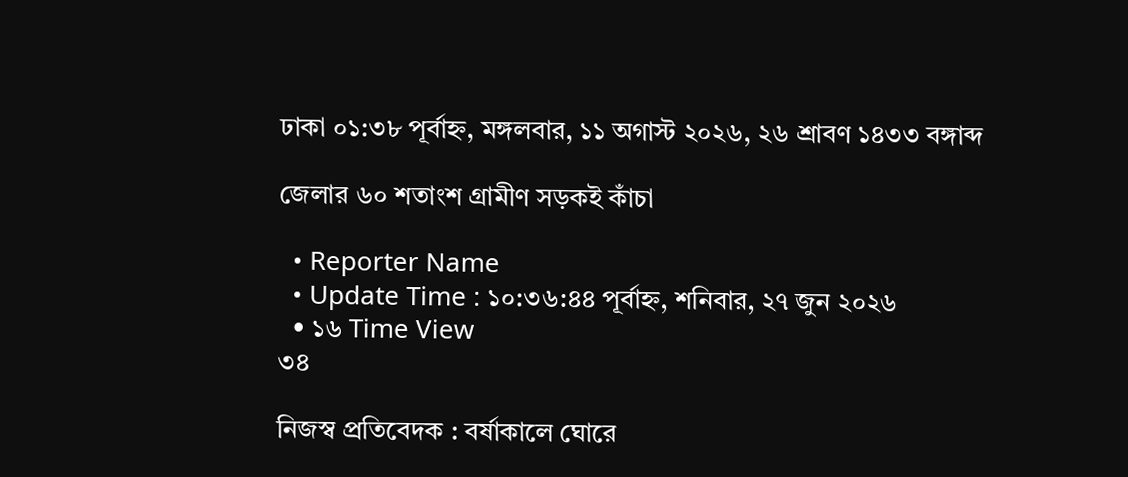ঢাকা ০১:৩৮ পূর্বাহ্ন, মঙ্গলবার, ১১ অগাস্ট ২০২৬, ২৬ শ্রাবণ ১৪৩৩ বঙ্গাব্দ

জেলার ৬০ শতাংশ গ্রামীণ সড়কই কাঁচা

  • Reporter Name
  • Update Time : ১০:৩৬:৪৪ পূর্বাহ্ন, শনিবার, ২৭ জুন ২০২৬
  • ১৬ Time View
৩৪

নিজস্ব প্রতিবেদক : বর্ষাকালে ঘোরে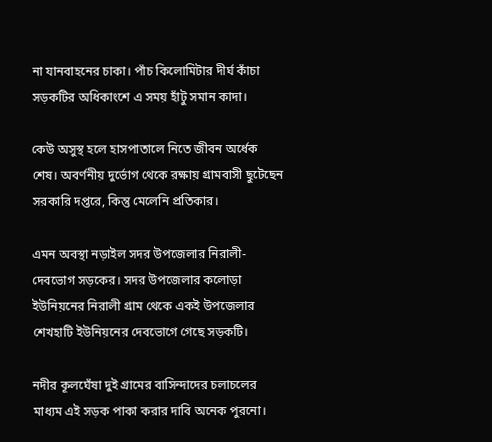না যানবাহনের চাকা। পাঁচ কিলোমিটার দীর্ঘ কাঁচা সড়কটির অধিকাংশে এ সময় হাঁটু সমান কাদা।

কেউ অসুস্থ হলে হাসপাতালে নিতে জীবন অর্ধেক শেষ। অবর্ণনীয় দুর্ভোগ থেকে রক্ষায় গ্রামবাসী ছুটেছেন সরকারি দপ্তরে, কিন্তু মেলেনি প্রতিকার।

এমন অবস্থা নড়াইল সদর উপজেলার নিরালী-দেবভোগ সড়কের। সদর উপজেলার কলোড়া ইউনিয়নের নিরালী গ্রাম থেকে একই উপজেলার শেখহাটি ইউনিয়নের দেবভোগে গেছে সড়কটি।

নদীর কূলঘেঁষা দুই গ্রামের বাসিন্দাদের চলাচলের মাধ্যম এই সড়ক পাকা করার দাবি অনেক পুরনো।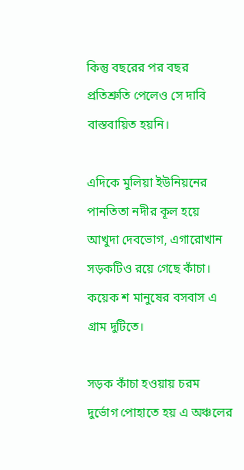কিন্তু বছরের পর বছর প্রতিশ্রুতি পেলেও সে দাবি বাস্তবায়িত হয়নি।

এদিকে মুলিয়া ইউনিয়নের পানতিতা নদীর কূল হয়ে আখুদা দেবভোগ, এগারোখান সড়কটিও রয়ে গেছে কাঁচা। কয়েক শ মানুষের বসবাস এ গ্রাম দুটিতে।

সড়ক কাঁচা হওয়ায় চরম দুর্ভোগ পোহাতে হয় এ অঞ্চলের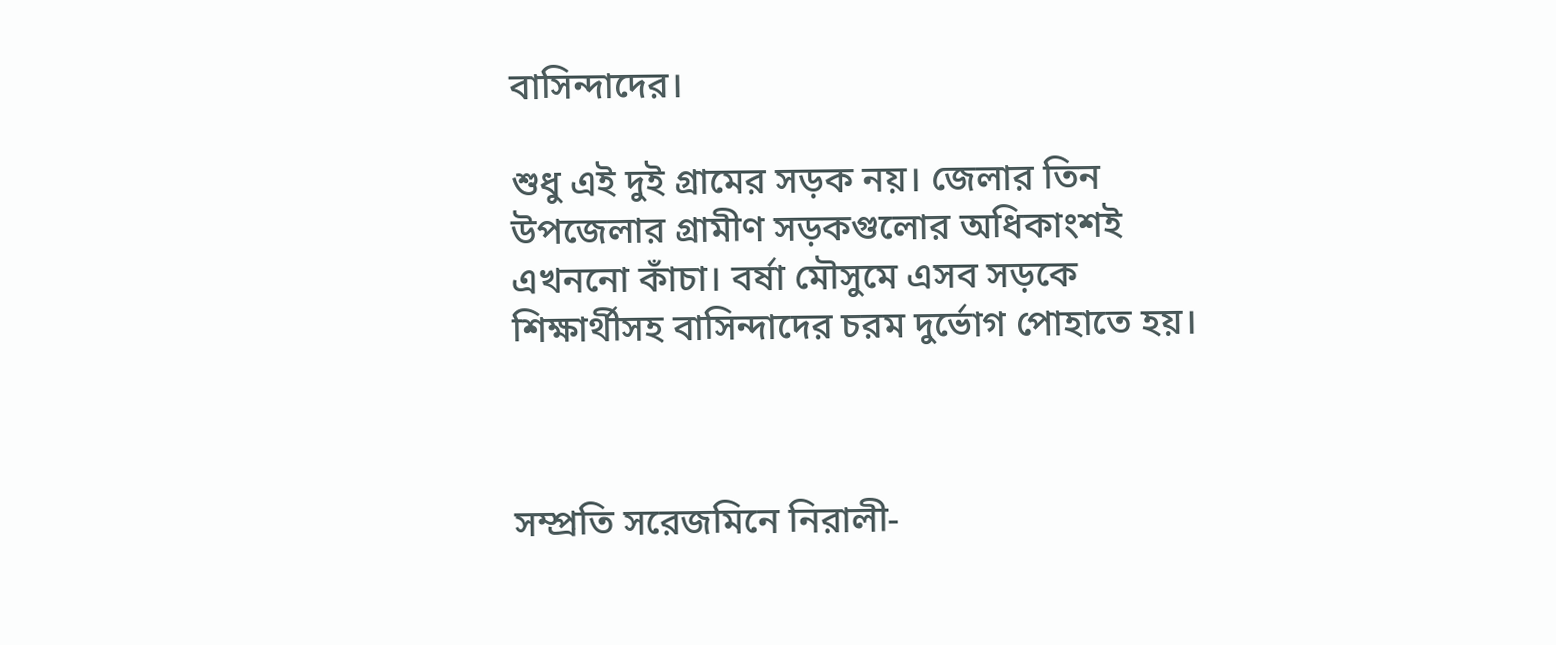বাসিন্দাদের।

শুধু এই দুই গ্রামের সড়ক নয়। জেলার তিন উপজেলার গ্রামীণ সড়কগুলোর অধিকাংশই এখননো কাঁচা। বর্ষা মৌসুমে এসব সড়কে শিক্ষার্থীসহ বাসিন্দাদের চরম দুর্ভোগ পোহাতে হয়।



সম্প্রতি সরেজমিনে নিরালী-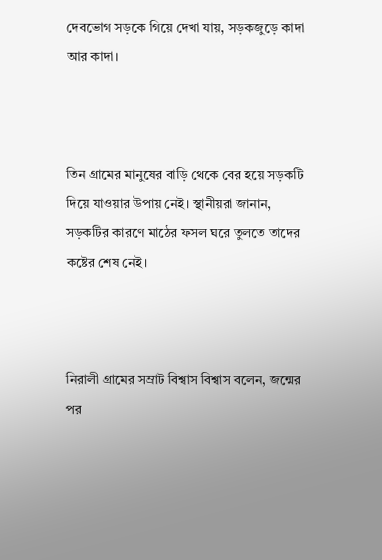দেবভোগ সড়কে গিয়ে দেখা যায়, সড়কজুড়ে কাদা আর কাদা।



তিন গ্রামের মানুষের বাড়ি থেকে বের হয়ে সড়কটি দিয়ে যাওয়ার উপায় নেই। স্থানীয়রা জানান, সড়কটির কারণে মাঠের ফসল ঘরে তুলতে তাদের কষ্টের শেষ নেই।



নিরালী গ্রামের সম্রাট বিশ্বাস বিশ্বাস বলেন, জন্মের পর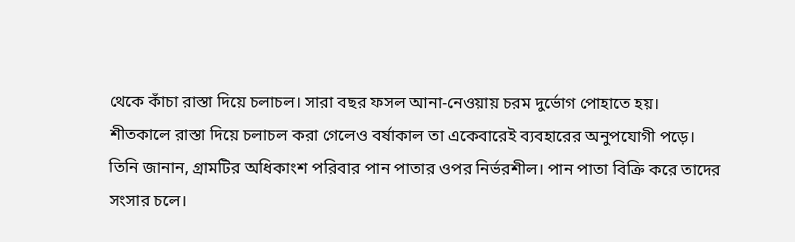থেকে কাঁচা রাস্তা দিয়ে চলাচল। সারা বছর ফসল আনা-নেওয়ায় চরম দুর্ভোগ পোহাতে হয়। শীতকালে রাস্তা দিয়ে চলাচল করা গেলেও বর্ষাকাল তা একেবারেই ব্যবহারের অনুপযোগী পড়ে। তিনি জানান, গ্রামটির অধিকাংশ পরিবার পান পাতার ওপর নির্ভরশীল। পান পাতা বিক্রি করে তাদের সংসার চলে।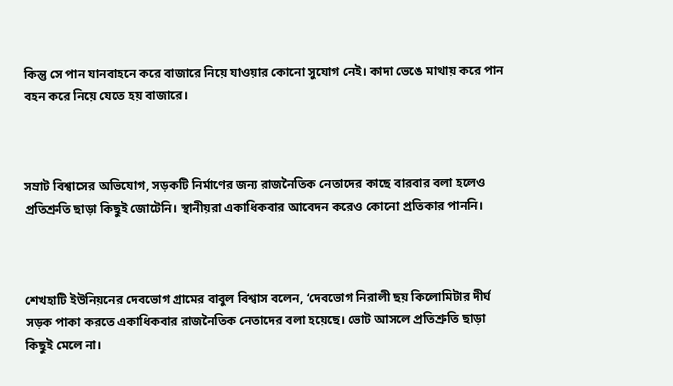কিন্তু সে পান যানবাহনে করে বাজারে নিয়ে যাওয়ার কোনো সুযোগ নেই। কাদা ভেঙে মাথায় করে পান বহন করে নিয়ে যেতে হয় বাজারে।



সম্রাট বিশ্বাসের অভিযোগ, সড়কটি নির্মাণের জন্য রাজনৈতিক নেতাদের কাছে বারবার বলা হলেও প্রতিশ্রুতি ছাড়া কিছুই জোটেনি। স্থানীয়রা একাধিকবার আবেদন করেও কোনো প্রতিকার পাননি।



শেখহাটি ইউনিয়নের দেবভোগ গ্রামের বাবুল বিশ্বাস বলেন, ‘দেবভোগ নিরালী ছয় কিলোমিটার দীর্ঘ সড়ক পাকা করতে একাধিকবার রাজনৈতিক নেতাদের বলা হয়েছে। ভোট আসলে প্রতিশ্রুতি ছাড়া কিছুই মেলে না।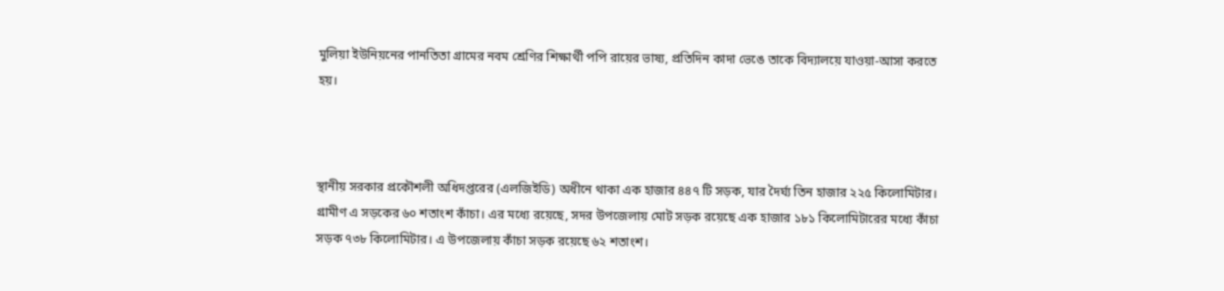মুলিয়া ইউনিয়নের পানতিতা গ্রামের নবম শ্রেণির শিক্ষার্থী পপি রায়ের ভাষ্য, প্রতিদিন কাদা ভেঙে তাকে বিদ্যালয়ে যাওয়া-আসা করতে হয়।



স্থানীয় সরকার প্রকৌশলী অধিদপ্তরের (এলজিইডি) অধীনে থাকা এক হাজার ৪৪৭ টি সড়ক, যার দৈর্ঘ্য তিন হাজার ২২৫ কিলোমিটার। গ্রামীণ এ সড়কের ৬০ শতাংশ কাঁচা। এর মধ্যে রয়েছে, সদর উপজেলায় মোট সড়ক রয়েছে এক হাজার ১৮১ কিলোমিটারের মধ্যে কাঁচা সড়ক ৭৩৮ কিলোমিটার। এ উপজেলায় কাঁচা সড়ক রয়েছে ৬২ শতাংশ।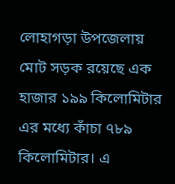লোহাগড়া উপজেলায় মোট সড়ক রয়েছে এক হাজার ১৯৯ কিলোমিটার এর মধ্যে কাঁচা ৭৮৯ কিলোমিটার। এ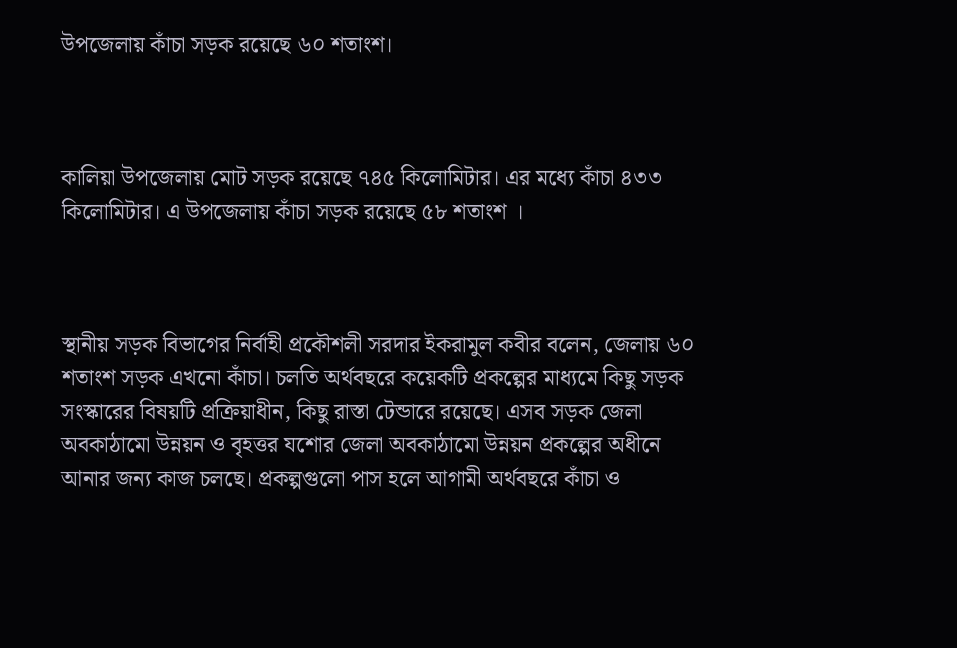উপজেলায় কাঁচা সড়ক রয়েছে ৬০ শতাংশ।



কালিয়া উপজেলায় মোট সড়ক রয়েছে ৭৪৫ কিলোমিটার। এর মধ্যে কাঁচা ৪৩৩ কিলোমিটার। এ উপজেলায় কাঁচা সড়ক রয়েছে ৫৮ শতাংশ ।



স্থানীয় সড়ক বিভাগের নির্বাহী প্রকৌশলী সরদার ইকরামুল কবীর বলেন, জেলায় ৬০ শতাংশ সড়ক এখনো কাঁচা। চলতি অর্থবছরে কয়েকটি প্রকল্পের মাধ্যমে কিছু সড়ক সংস্কারের বিষয়টি প্রক্রিয়াধীন, কিছু রাস্তা টেন্ডারে রয়েছে। এসব সড়ক জেলা অবকাঠামো উন্নয়ন ও বৃহত্তর যশোর জেলা অবকাঠামো উন্নয়ন প্রকল্পের অধীনে আনার জন্য কাজ চলছে। প্রকল্পগুলো পাস হলে আগামী অর্থবছরে কাঁচা ও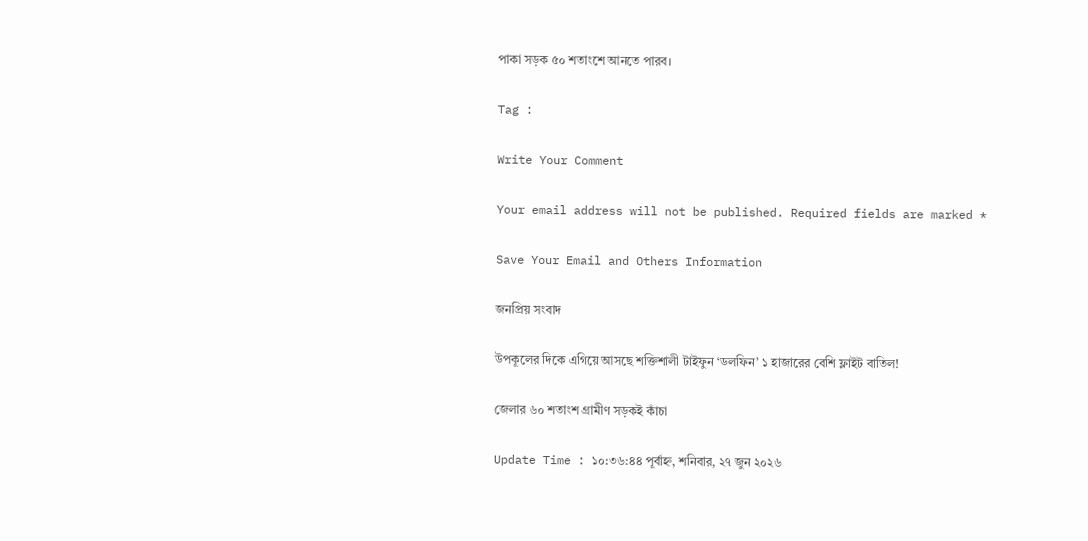পাকা সড়ক ৫০ শতাংশে আনতে পারব।

Tag :

Write Your Comment

Your email address will not be published. Required fields are marked *

Save Your Email and Others Information

জনপ্রিয় সংবাদ

উপকূলের দিকে এগিয়ে আসছে শক্তিশালী টাইফুন ‘ডলফিন’ ১ হাজারের বেশি ফ্লাইট বাতিল!

জেলার ৬০ শতাংশ গ্রামীণ সড়কই কাঁচা

Update Time : ১০:৩৬:৪৪ পূর্বাহ্ন, শনিবার, ২৭ জুন ২০২৬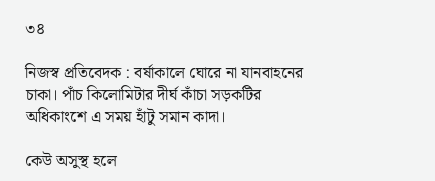৩৪

নিজস্ব প্রতিবেদক : বর্ষাকালে ঘোরে না যানবাহনের চাকা। পাঁচ কিলোমিটার দীর্ঘ কাঁচা সড়কটির অধিকাংশে এ সময় হাঁটু সমান কাদা।

কেউ অসুস্থ হলে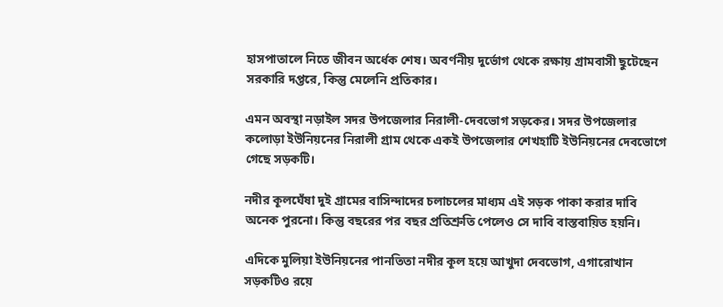হাসপাতালে নিতে জীবন অর্ধেক শেষ। অবর্ণনীয় দুর্ভোগ থেকে রক্ষায় গ্রামবাসী ছুটেছেন সরকারি দপ্তরে, কিন্তু মেলেনি প্রতিকার।

এমন অবস্থা নড়াইল সদর উপজেলার নিরালী-দেবভোগ সড়কের। সদর উপজেলার কলোড়া ইউনিয়নের নিরালী গ্রাম থেকে একই উপজেলার শেখহাটি ইউনিয়নের দেবভোগে গেছে সড়কটি।

নদীর কূলঘেঁষা দুই গ্রামের বাসিন্দাদের চলাচলের মাধ্যম এই সড়ক পাকা করার দাবি অনেক পুরনো। কিন্তু বছরের পর বছর প্রতিশ্রুতি পেলেও সে দাবি বাস্তবায়িত হয়নি।

এদিকে মুলিয়া ইউনিয়নের পানতিতা নদীর কূল হয়ে আখুদা দেবভোগ, এগারোখান সড়কটিও রয়ে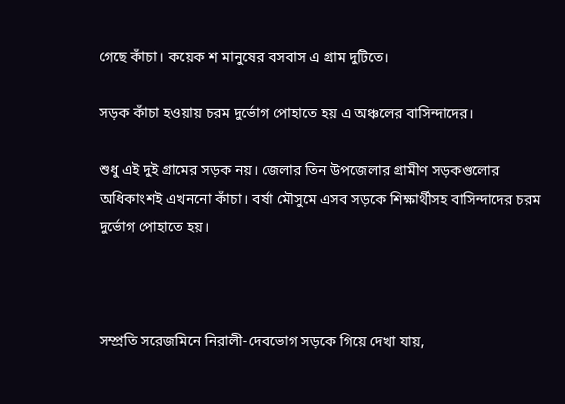গেছে কাঁচা। কয়েক শ মানুষের বসবাস এ গ্রাম দুটিতে।

সড়ক কাঁচা হওয়ায় চরম দুর্ভোগ পোহাতে হয় এ অঞ্চলের বাসিন্দাদের।

শুধু এই দুই গ্রামের সড়ক নয়। জেলার তিন উপজেলার গ্রামীণ সড়কগুলোর অধিকাংশই এখননো কাঁচা। বর্ষা মৌসুমে এসব সড়কে শিক্ষার্থীসহ বাসিন্দাদের চরম দুর্ভোগ পোহাতে হয়।



সম্প্রতি সরেজমিনে নিরালী-দেবভোগ সড়কে গিয়ে দেখা যায়,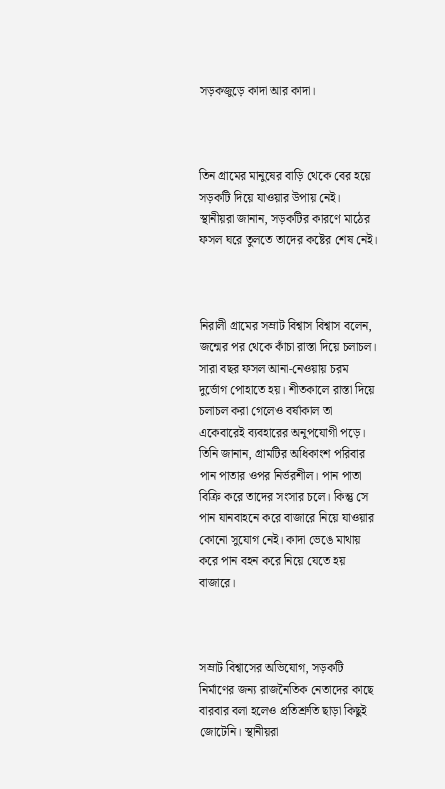সড়কজুড়ে কাদা আর কাদা।



তিন গ্রামের মানুষের বাড়ি থেকে বের হয়ে সড়কটি দিয়ে যাওয়ার উপায় নেই। স্থানীয়রা জানান, সড়কটির কারণে মাঠের ফসল ঘরে তুলতে তাদের কষ্টের শেষ নেই।



নিরালী গ্রামের সম্রাট বিশ্বাস বিশ্বাস বলেন, জন্মের পর থেকে কাঁচা রাস্তা দিয়ে চলাচল। সারা বছর ফসল আনা-নেওয়ায় চরম দুর্ভোগ পোহাতে হয়। শীতকালে রাস্তা দিয়ে চলাচল করা গেলেও বর্ষাকাল তা একেবারেই ব্যবহারের অনুপযোগী পড়ে। তিনি জানান, গ্রামটির অধিকাংশ পরিবার পান পাতার ওপর নির্ভরশীল। পান পাতা বিক্রি করে তাদের সংসার চলে। কিন্তু সে পান যানবাহনে করে বাজারে নিয়ে যাওয়ার কোনো সুযোগ নেই। কাদা ভেঙে মাথায় করে পান বহন করে নিয়ে যেতে হয় বাজারে।



সম্রাট বিশ্বাসের অভিযোগ, সড়কটি নির্মাণের জন্য রাজনৈতিক নেতাদের কাছে বারবার বলা হলেও প্রতিশ্রুতি ছাড়া কিছুই জোটেনি। স্থানীয়রা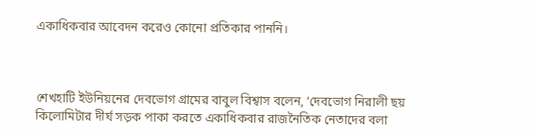একাধিকবার আবেদন করেও কোনো প্রতিকার পাননি।



শেখহাটি ইউনিয়নের দেবভোগ গ্রামের বাবুল বিশ্বাস বলেন, ‘দেবভোগ নিরালী ছয় কিলোমিটার দীর্ঘ সড়ক পাকা করতে একাধিকবার রাজনৈতিক নেতাদের বলা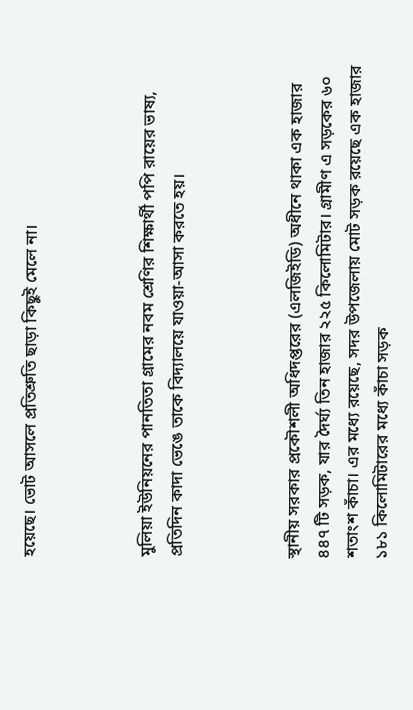হয়েছে। ভোট আসলে প্রতিশ্রুতি ছাড়া কিছুই মেলে না।



মুলিয়া ইউনিয়নের পানতিতা গ্রামের নবম শ্রেণির শিক্ষার্থী পপি রায়ের ভাষ্য, প্রতিদিন কাদা ভেঙে তাকে বিদ্যালয়ে যাওয়া-আসা করতে হয়।



স্থানীয় সরকার প্রকৌশলী অধিদপ্তরের (এলজিইডি) অধীনে থাকা এক হাজার ৪৪৭ টি সড়ক, যার দৈর্ঘ্য তিন হাজার ২২৫ কিলোমিটার। গ্রামীণ এ সড়কের ৬০ শতাংশ কাঁচা। এর মধ্যে রয়েছে, সদর উপজেলায় মোট সড়ক রয়েছে এক হাজার ১৮১ কিলোমিটারের মধ্যে কাঁচা সড়ক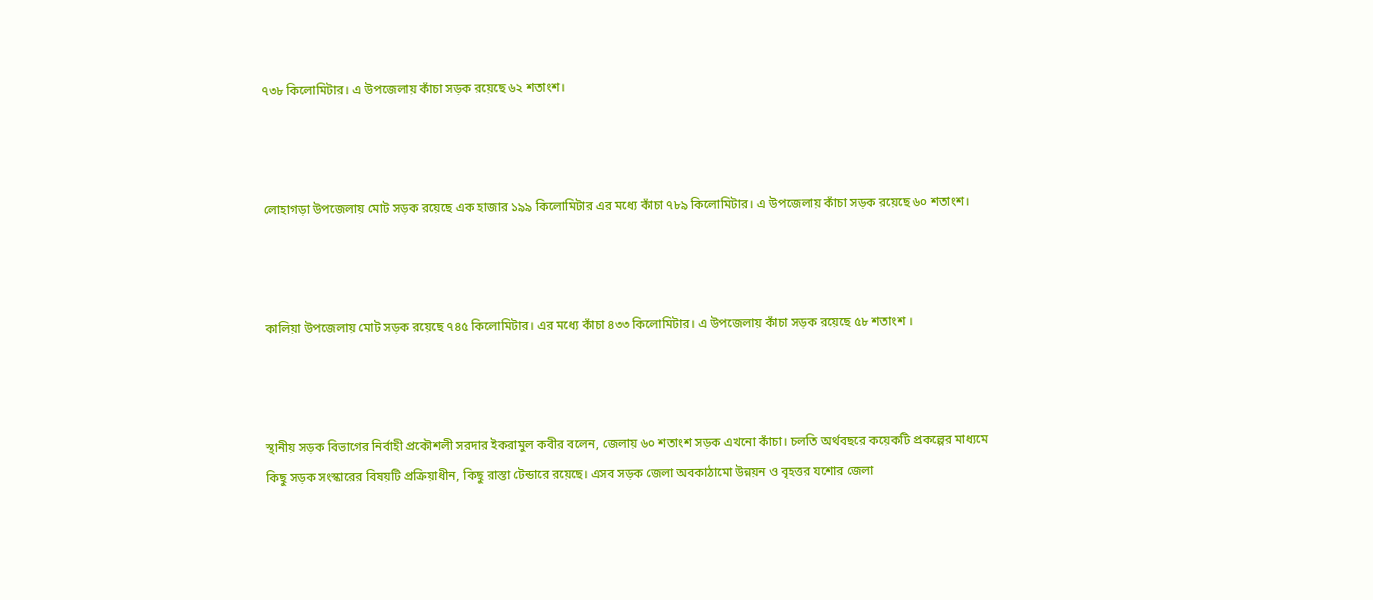৭৩৮ কিলোমিটার। এ উপজেলায় কাঁচা সড়ক রয়েছে ৬২ শতাংশ।



লোহাগড়া উপজেলায় মোট সড়ক রয়েছে এক হাজার ১৯৯ কিলোমিটার এর মধ্যে কাঁচা ৭৮৯ কিলোমিটার। এ উপজেলায় কাঁচা সড়ক রয়েছে ৬০ শতাংশ।



কালিয়া উপজেলায় মোট সড়ক রয়েছে ৭৪৫ কিলোমিটার। এর মধ্যে কাঁচা ৪৩৩ কিলোমিটার। এ উপজেলায় কাঁচা সড়ক রয়েছে ৫৮ শতাংশ ।



স্থানীয় সড়ক বিভাগের নির্বাহী প্রকৌশলী সরদার ইকরামুল কবীর বলেন, জেলায় ৬০ শতাংশ সড়ক এখনো কাঁচা। চলতি অর্থবছরে কয়েকটি প্রকল্পের মাধ্যমে কিছু সড়ক সংস্কারের বিষয়টি প্রক্রিয়াধীন, কিছু রাস্তা টেন্ডারে রয়েছে। এসব সড়ক জেলা অবকাঠামো উন্নয়ন ও বৃহত্তর যশোর জেলা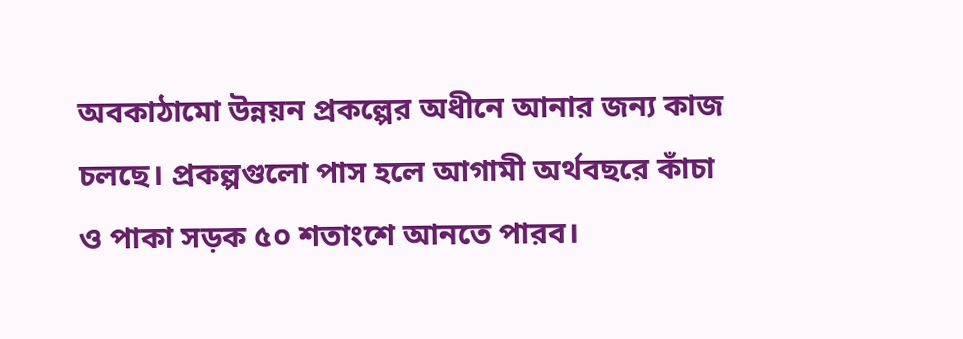অবকাঠামো উন্নয়ন প্রকল্পের অধীনে আনার জন্য কাজ চলছে। প্রকল্পগুলো পাস হলে আগামী অর্থবছরে কাঁচা ও পাকা সড়ক ৫০ শতাংশে আনতে পারব।